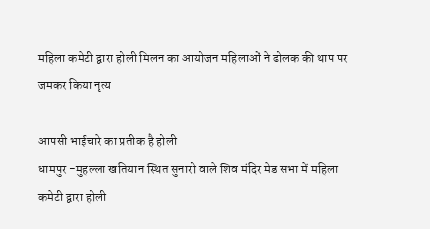महिला कमेटी द्वारा होली मिलन का आयोजन महिलाओं ने ढोलक की थाप पर जमकर किया नृत्य

आपसी भाईचारे का प्रतीक है होली
धामपुर -मुहल्ला खतियान स्थित सुनारो वाले शिव मंदिर मेड सभा में महिला कमेटी द्वारा होली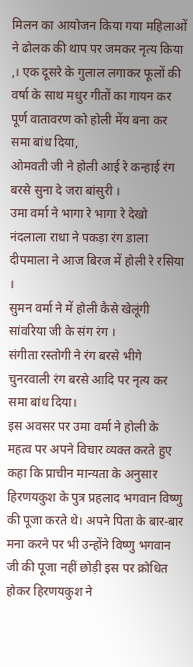मिलन का आयोजन किया गया महिलाओं ने ढोलक की थाप पर जमकर नृत्य किया ,। एक दूसरे के गुलाल लगाकर फूलों की वर्षा के साथ मधुर गीतों का गायन कर पूर्ण वातावरण को होली मेंय बना कर समा बांध दिया,
ओमवती जी ने होली आई रे कन्हाई रंग बरसे सुना दे जरा बांसुरी ।
उमा वर्मा ने भागा रे भागा रे देखो नंदलाला राधा ने पकड़ा रंग डाला
दीपमाला ने आज बिरज में होली रे रसिया ।
सुमन वर्मा ने में होली कैसे खेलूंगी सांवरिया जी के संग रंग ।
संगीता रस्तोगी ने रंग बरसे भीगे चुनरवाली रंग बरसे आदि पर नृत्य कर समा बांध दिया।
इस अवसर पर उमा वर्मा ने होली के महत्व पर अपने विचार व्यक्त करते हुए कहा कि प्राचीन मान्यता के अनुसार हिरणयकुश के पुत्र प्रहलाद भगवान विष्णु की पूजा करते थे। अपने पिता के बार-बार मना करने पर भी उन्होंने विष्णु भगवान जी की पूजा नहीं छोड़ी इस पर क्रोधित होकर हिरणयकुश ने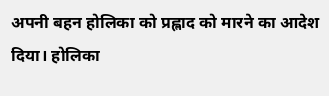अपनी बहन होलिका को प्रह्लाद को मारने का आदेश दिया। होलिका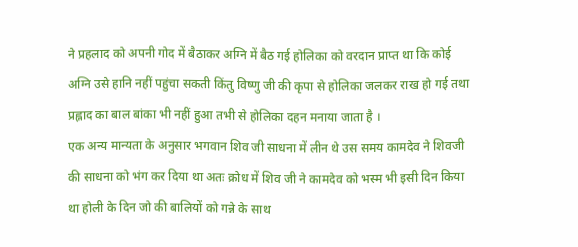ने प्रहलाद को अपनी गोद में बैठाकर अग्नि में बैठ गई होलिका को वरदान प्राप्त था कि कोई अग्नि उसे हानि नहीं पहुंचा सकती किंतु विष्णु जी की कृपा से होलिका जलकर राख हो गई तथा प्रह्लाद का बाल बांका भी नहीं हुआ तभी से होलिका दहन मनाया जाता है ।
एक अन्य मान्यता के अनुसार भगवान शिव जी साधना में लीन थे उस समय कामदेव ने शिवजी की साधना को भंग कर दिया था अतः क्रोध में शिव जी ने कामदेव को भस्म भी इसी दिन किया था होली के दिन जो की बालियों को गन्ने के साथ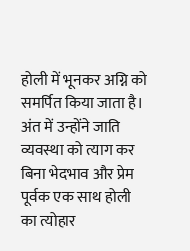होली में भूनकर अग्नि को समर्पित किया जाता है।
अंत में उन्होंने जाति व्यवस्था को त्याग कर बिना भेदभाव और प्रेम पूर्वक एक साथ होली का त्योहार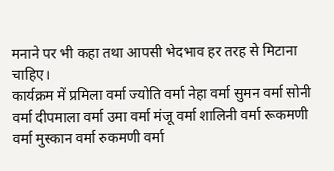मनाने पर भी कहा तथा आपसी भेदभाव हर तरह से मिटाना चाहिए।
कार्यक्रम में प्रमिला वर्मा ज्योति वर्मा नेहा वर्मा सुमन वर्मा सोनी वर्मा दीपमाला वर्मा उमा वर्मा मंजू वर्मा शालिनी वर्मा रूकमणी वर्मा मुस्कान वर्मा रुकमणी वर्मा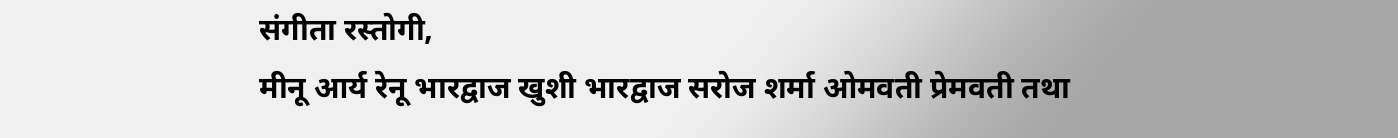संगीता रस्तोगी,
मीनू आर्य रेनू भारद्वाज खुशी भारद्वाज सरोज शर्मा ओमवती प्रेमवती तथा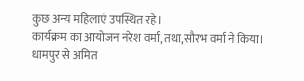कुछ अन्य महिलाएं उपस्थित रहे।
कार्यक्रम का आयोजन नरेश वर्मा, तथा,सौरभ वर्मा ने किया।
धामपुर से अमित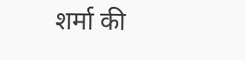शर्मा की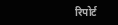रिपोर्ट